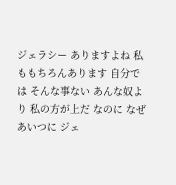ジェラシー ありますよね 私ももちろんあります 自分では そんな事ない あんな奴より 私の方が上だ なのに なぜ あいつに ジェ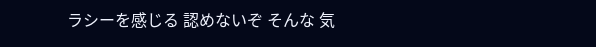ラシーを感じる 認めないぞ そんな 気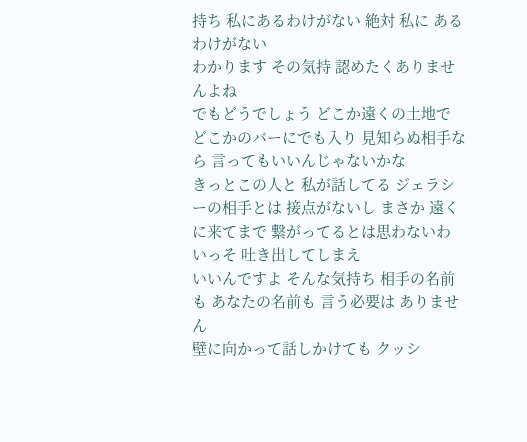持ち 私にあるわけがない 絶対 私に あるわけがない
わかります その気持 認めたくありませんよね
でもどうでしょう どこか遠くの土地で どこかのバーにでも入り 見知らぬ相手なら 言ってもいいんじゃないかな
きっとこの人と 私が話してる ジェラシーの相手とは 接点がないし まさか 遠くに来てまで 繋がってるとは思わないわ
いっそ 吐き出してしまえ
いいんですよ そんな気持ち 相手の名前も あなたの名前も 言う必要は ありません
壁に向かって話しかけても クッシ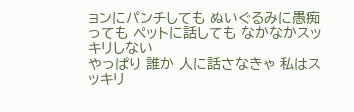ョンにパンチしても ぬいぐるみに愚痴っても ペットに話しても なかなかスッキリしない
やっぱり 誰か 人に話さなきゃ 私はスッキリ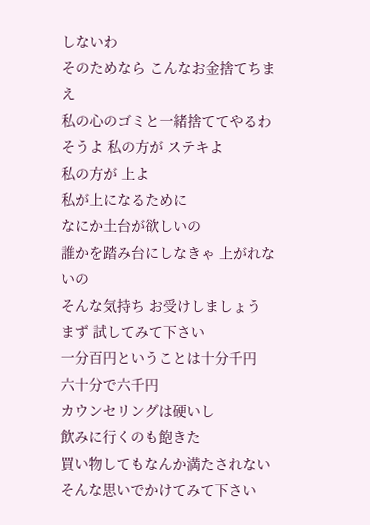しないわ
そのためなら こんなお金捨てちまえ
私の心のゴミと一緒捨ててやるわ
そうよ 私の方が ステキよ
私の方が 上よ
私が上になるために
なにか土台が欲しいの
誰かを踏み台にしなきゃ 上がれないの
そんな気持ち お受けしましょう
まず 試してみて下さい
一分百円ということは十分千円
六十分で六千円
カウンセリングは硬いし
飲みに行くのも飽きた
買い物してもなんか満たされない
そんな思いでかけてみて下さい